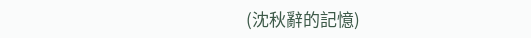(沈秋辭的記憶)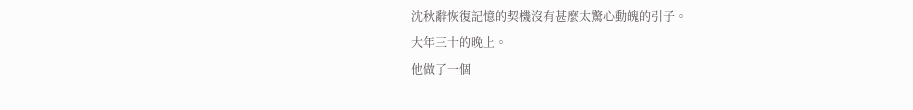沈秋辭恢復記憶的契機沒有甚麼太驚心動魄的引子。
大年三十的晚上。
他做了一個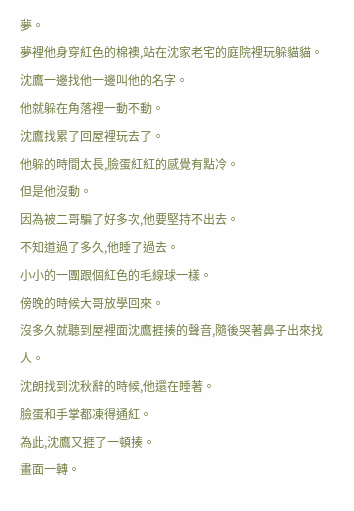夢。
夢裡他身穿紅色的棉襖,站在沈家老宅的庭院裡玩躲貓貓。
沈鷹一邊找他一邊叫他的名字。
他就躲在角落裡一動不動。
沈鷹找累了回屋裡玩去了。
他躲的時間太長,臉蛋紅紅的感覺有點冷。
但是他沒動。
因為被二哥騙了好多次,他要堅持不出去。
不知道過了多久,他睡了過去。
小小的一團跟個紅色的毛線球一樣。
傍晚的時候大哥放學回來。
沒多久就聽到屋裡面沈鷹捱揍的聲音,隨後哭著鼻子出來找人。
沈朗找到沈秋辭的時候,他還在睡著。
臉蛋和手掌都凍得通紅。
為此,沈鷹又捱了一頓揍。
畫面一轉。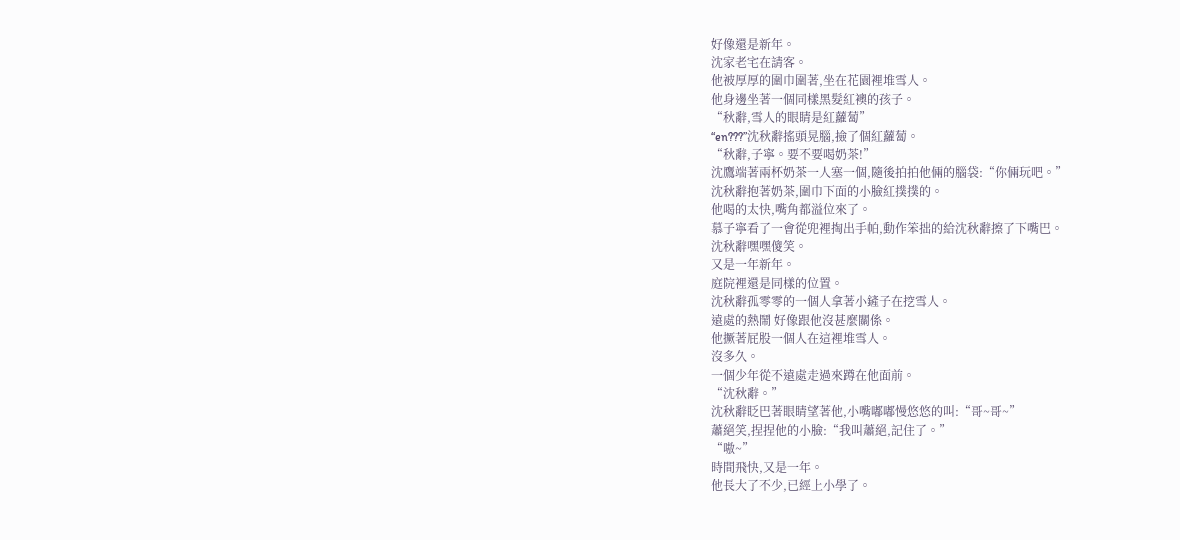好像還是新年。
沈家老宅在請客。
他被厚厚的圍巾圍著,坐在花園裡堆雪人。
他身邊坐著一個同樣黑髮紅襖的孩子。
“秋辭,雪人的眼睛是紅蘿蔔”
“en???”沈秋辭搖頭晃腦,撿了個紅蘿蔔。
“秋辭,子寧。要不要喝奶茶!”
沈鷹端著兩杯奶茶一人塞一個,隨後拍拍他倆的腦袋:“你倆玩吧。”
沈秋辭抱著奶茶,圍巾下面的小臉紅撲撲的。
他喝的太快,嘴角都溢位來了。
慕子寧看了一會從兜裡掏出手帕,動作笨拙的給沈秋辭擦了下嘴巴。
沈秋辭嘿嘿傻笑。
又是一年新年。
庭院裡還是同樣的位置。
沈秋辭孤零零的一個人拿著小鏟子在挖雪人。
遠處的熱鬧 好像跟他沒甚麼關係。
他撅著屁股一個人在這裡堆雪人。
沒多久。
一個少年從不遠處走過來蹲在他面前。
“沈秋辭。”
沈秋辭眨巴著眼睛望著他,小嘴嘟嘟慢悠悠的叫:“哥~哥~”
蕭絕笑,捏捏他的小臉:“我叫蕭絕,記住了。”
“嗷~”
時間飛快,又是一年。
他長大了不少,已經上小學了。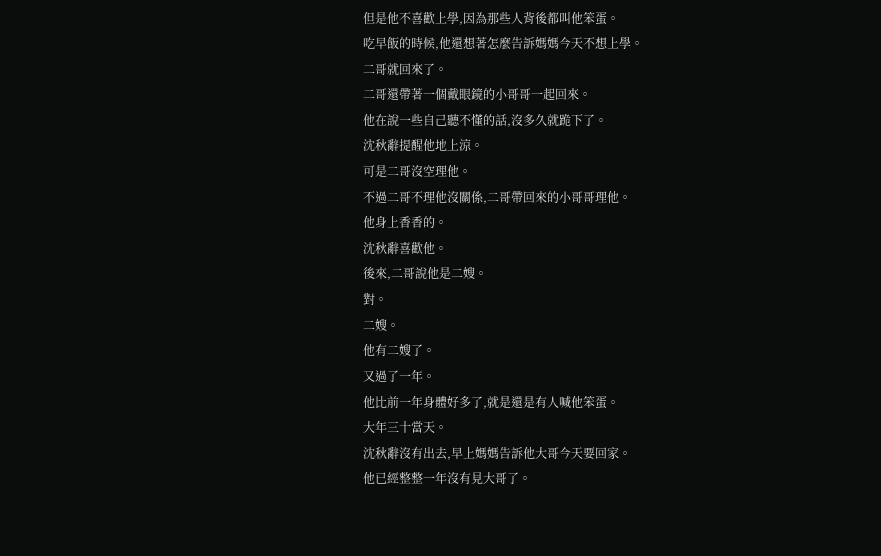但是他不喜歡上學,因為那些人背後都叫他笨蛋。
吃早飯的時候,他還想著怎麼告訴媽媽今天不想上學。
二哥就回來了。
二哥還帶著一個戴眼鏡的小哥哥一起回來。
他在說一些自己聽不懂的話,沒多久就跪下了。
沈秋辭提醒他地上涼。
可是二哥沒空理他。
不過二哥不理他沒關係,二哥帶回來的小哥哥理他。
他身上香香的。
沈秋辭喜歡他。
後來,二哥說他是二嫂。
對。
二嫂。
他有二嫂了。
又過了一年。
他比前一年身體好多了,就是還是有人喊他笨蛋。
大年三十當天。
沈秋辭沒有出去,早上媽媽告訴他大哥今天要回家。
他已經整整一年沒有見大哥了。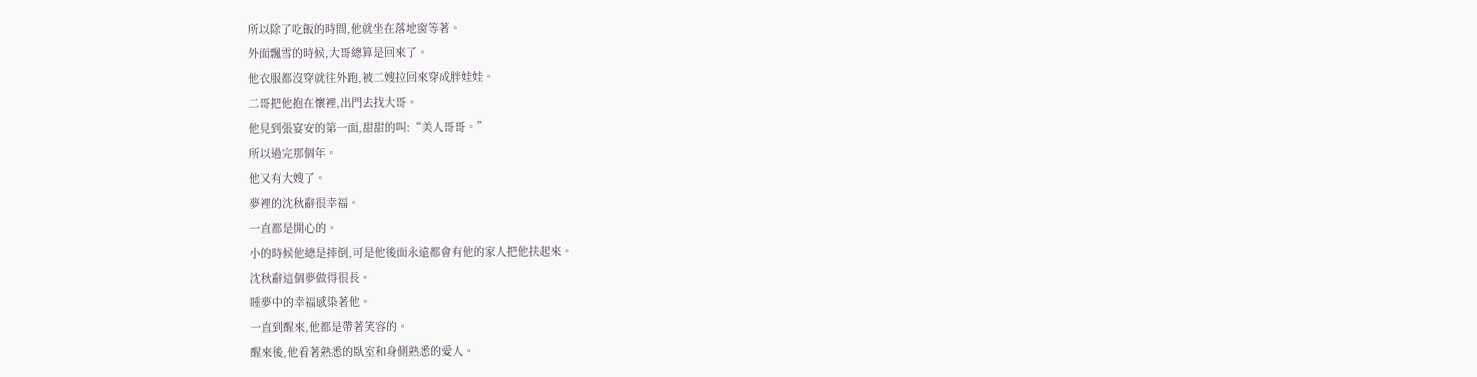所以除了吃飯的時間,他就坐在落地窗等著。
外面飄雪的時候,大哥總算是回來了。
他衣服都沒穿就往外跑,被二嫂拉回來穿成胖娃娃。
二哥把他抱在懷裡,出門去找大哥。
他見到張宴安的第一面,甜甜的叫:“美人哥哥。”
所以過完那個年。
他又有大嫂了。
夢裡的沈秋辭很幸福。
一直都是開心的。
小的時候他總是摔倒,可是他後面永遠都會有他的家人把他扶起來。
沈秋辭這個夢做得很長。
睡夢中的幸福感染著他。
一直到醒來,他都是帶著笑容的。
醒來後,他看著熟悉的臥室和身側熟悉的愛人。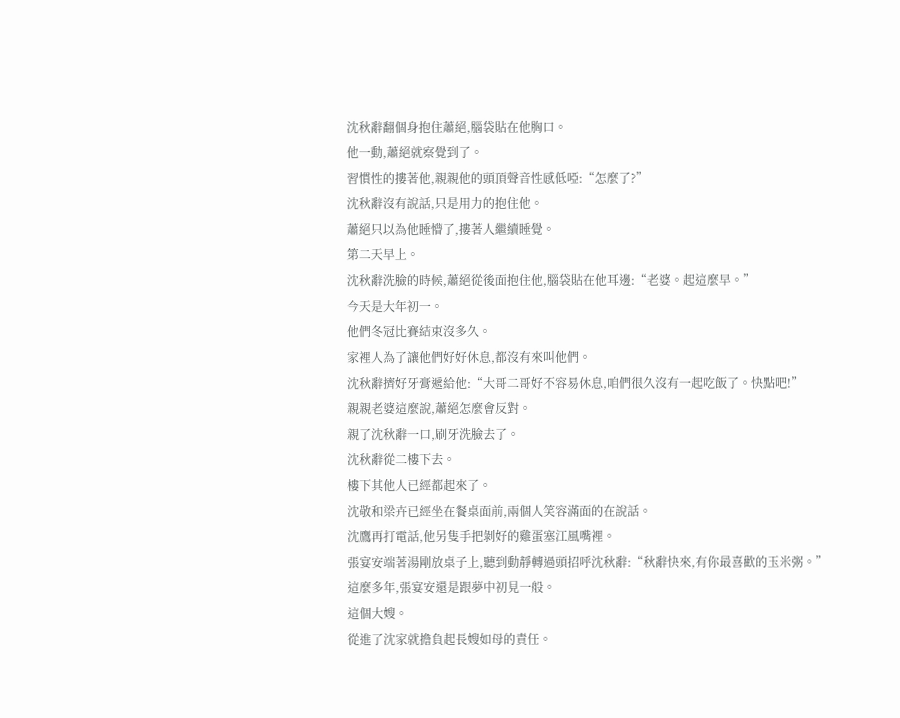沈秋辭翻個身抱住蕭絕,腦袋貼在他胸口。
他一動,蕭絕就察覺到了。
習慣性的摟著他,親親他的頭頂聲音性感低啞:“怎麼了?”
沈秋辭沒有說話,只是用力的抱住他。
蕭絕只以為他睡懵了,摟著人繼續睡覺。
第二天早上。
沈秋辭洗臉的時候,蕭絕從後面抱住他,腦袋貼在他耳邊:“老婆。起這麼早。”
今天是大年初一。
他們冬冠比賽結束沒多久。
家裡人為了讓他們好好休息,都沒有來叫他們。
沈秋辭擠好牙膏遞給他:“大哥二哥好不容易休息,咱們很久沒有一起吃飯了。快點吧!”
親親老婆這麼說,蕭絕怎麼會反對。
親了沈秋辭一口,刷牙洗臉去了。
沈秋辭從二樓下去。
樓下其他人已經都起來了。
沈敬和梁卉已經坐在餐桌面前,兩個人笑容滿面的在說話。
沈鷹再打電話,他另隻手把剝好的雞蛋塞江風嘴裡。
張宴安端著湯剛放桌子上,聽到動靜轉過頭招呼沈秋辭:“秋辭快來,有你最喜歡的玉米粥。”
這麼多年,張宴安還是跟夢中初見一般。
這個大嫂。
從進了沈家就擔負起長嫂如母的責任。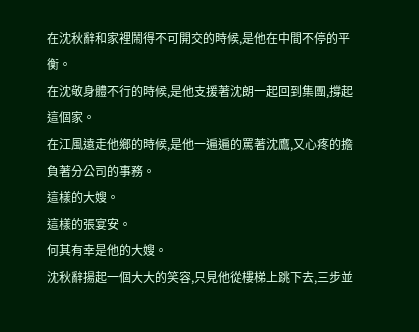在沈秋辭和家裡鬧得不可開交的時候,是他在中間不停的平衡。
在沈敬身體不行的時候,是他支援著沈朗一起回到集團,撐起這個家。
在江風遠走他鄉的時候,是他一遍遍的罵著沈鷹,又心疼的擔負著分公司的事務。
這樣的大嫂。
這樣的張宴安。
何其有幸是他的大嫂。
沈秋辭揚起一個大大的笑容,只見他從樓梯上跳下去,三步並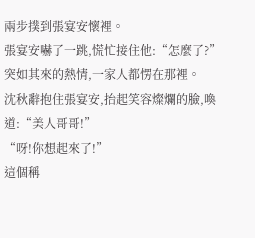兩步撲到張宴安懷裡。
張宴安嚇了一跳,慌忙接住他:“怎麼了?”
突如其來的熱情,一家人都愣在那裡。
沈秋辭抱住張宴安,抬起笑容燦爛的臉,喚道:“美人哥哥!”
“呀!你想起來了!”
這個稱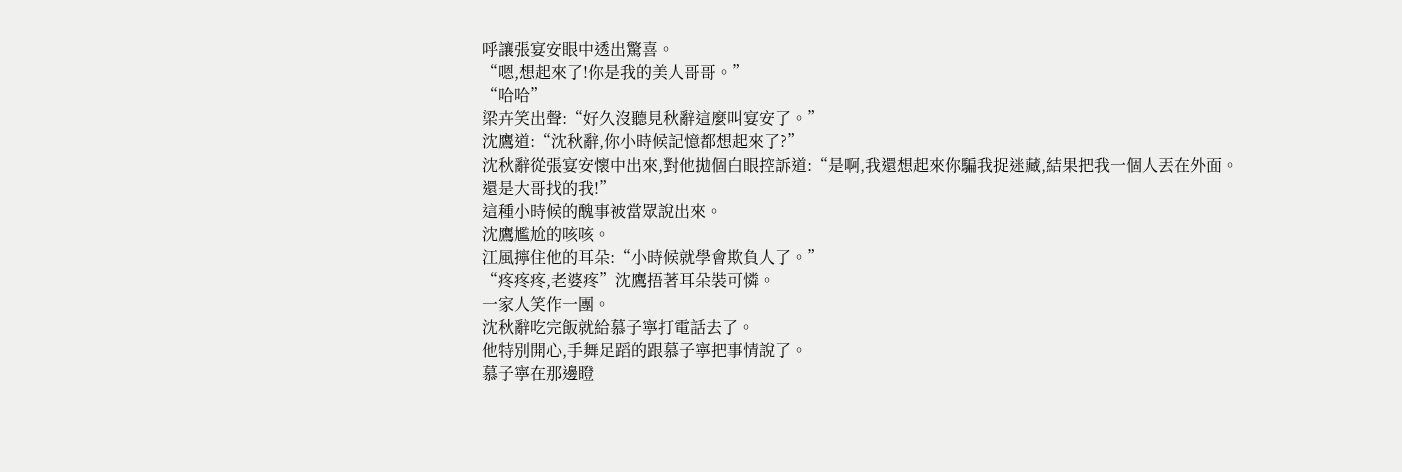呼讓張宴安眼中透出驚喜。
“嗯,想起來了!你是我的美人哥哥。”
“哈哈”
梁卉笑出聲:“好久沒聽見秋辭這麼叫宴安了。”
沈鷹道:“沈秋辭,你小時候記憶都想起來了?”
沈秋辭從張宴安懷中出來,對他拋個白眼控訴道:“是啊,我還想起來你騙我捉迷藏,結果把我一個人丟在外面。還是大哥找的我!”
這種小時候的醜事被當眾說出來。
沈鷹尷尬的咳咳。
江風擰住他的耳朵:“小時候就學會欺負人了。”
“疼疼疼,老婆疼”沈鷹捂著耳朵裝可憐。
一家人笑作一團。
沈秋辭吃完飯就給慕子寧打電話去了。
他特別開心,手舞足蹈的跟慕子寧把事情說了。
慕子寧在那邊瞪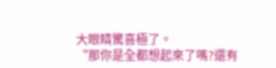大眼睛驚喜極了。
“那你是全都想起來了嗎?還有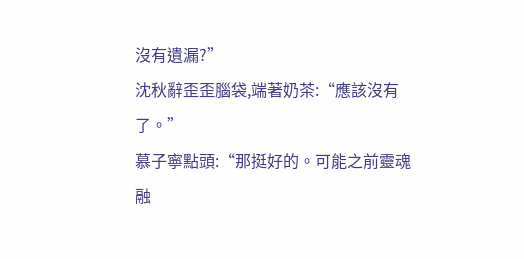沒有遺漏?”
沈秋辭歪歪腦袋,端著奶茶:“應該沒有了。”
慕子寧點頭:“那挺好的。可能之前靈魂融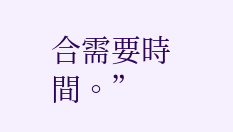合需要時間。”